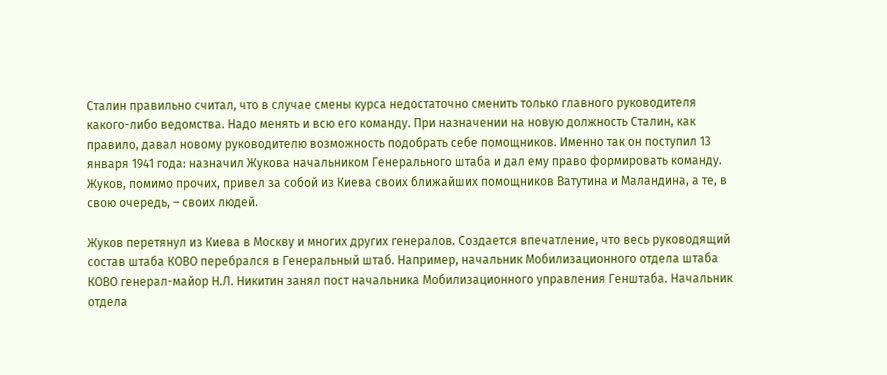Сталин правильно считал, что в случае смены курса недостаточно сменить только главного руководителя какого-либо ведомства. Надо менять и всю его команду. При назначении на новую должность Сталин, как правило, давал новому руководителю возможность подобрать себе помощников. Именно так он поступил 13 января 1941 года: назначил Жукова начальником Генерального штаба и дал ему право формировать команду. Жуков, помимо прочих, привел за собой из Киева своих ближайших помощников Ватутина и Маландина, а те, в свою очередь, – своих людей.

Жуков перетянул из Киева в Москву и многих других генералов. Создается впечатление, что весь руководящий состав штаба КОВО перебрался в Генеральный штаб. Например, начальник Мобилизационного отдела штаба КОВО генерал-майор Н.Л. Никитин занял пост начальника Мобилизационного управления Генштаба. Начальник отдела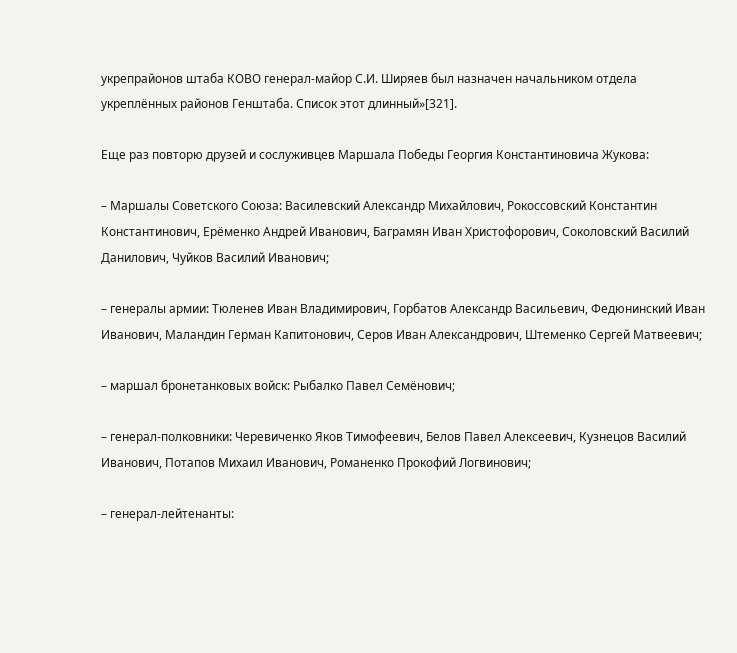укрепрайонов штаба КОВО генерал-майор С.И. Ширяев был назначен начальником отдела укреплённых районов Генштаба. Список этот длинный»[321].

Еще раз повторю друзей и сослуживцев Маршала Победы Георгия Константиновича Жукова:

– Маршалы Советского Союза: Василевский Александр Михайлович, Рокоссовский Константин Константинович, Ерёменко Андрей Иванович, Баграмян Иван Христофорович, Соколовский Василий Данилович, Чуйков Василий Иванович;

– генералы армии: Тюленев Иван Владимирович, Горбатов Александр Васильевич, Федюнинский Иван Иванович, Маландин Герман Капитонович, Серов Иван Александрович, Штеменко Сергей Матвеевич;

– маршал бронетанковых войск: Рыбалко Павел Семёнович;

– генерал-полковники: Черевиченко Яков Тимофеевич, Белов Павел Алексеевич, Кузнецов Василий Иванович, Потапов Михаил Иванович, Романенко Прокофий Логвинович;

– генерал-лейтенанты: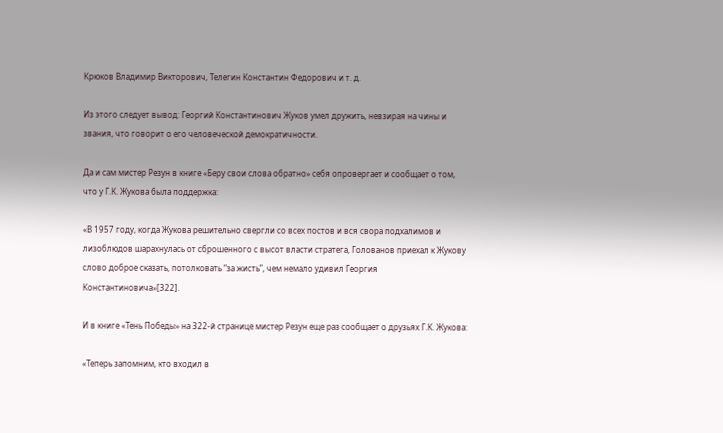Крюков Владимир Викторович, Телегин Константин Федорович и т. д.

Из этого следует вывод: Георгий Константинович Жуков умел дружить, невзирая на чины и звания, что говорит о его человеческой демократичности.

Да и сам мистер Резун в книге «Беру свои слова обратно» себя опровергает и сообщает о том, что у Г.К. Жукова была поддержка:

«В 1957 году, когда Жукова решительно свергли со всех постов и вся свора подхалимов и лизоблюдов шарахнулась от сброшенного с высот власти стратега, Голованов приехал к Жукову слово доброе сказать, потолковать “за жисть”, чем немало удивил Георгия Константиновича»[322].

И в книге «Тень Победы» на 322-й странице мистер Резун еще раз сообщает о друзьях Г.К. Жукова:

«Теперь запомним, кто входил в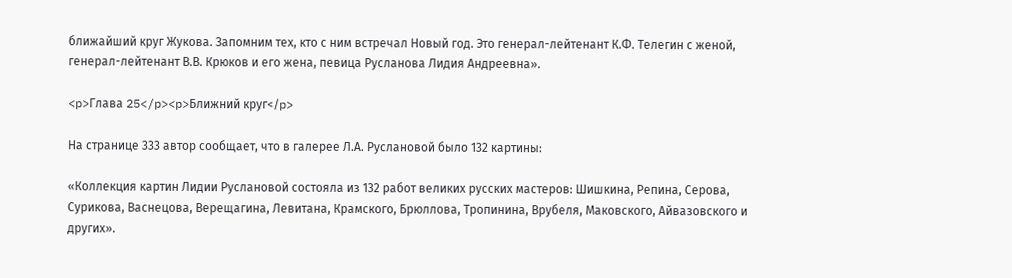ближайший круг Жукова. Запомним тех, кто с ним встречал Новый год. Это генерал-лейтенант К.Ф. Телегин с женой, генерал-лейтенант В.В. Крюков и его жена, певица Русланова Лидия Андреевна».

<p>Глава 25</p><p>Ближний круг</p>

На странице 333 автор сообщает, что в галерее Л.А. Руслановой было 132 картины:

«Коллекция картин Лидии Руслановой состояла из 132 работ великих русских мастеров: Шишкина, Репина, Серова, Сурикова, Васнецова, Верещагина, Левитана, Крамского, Брюллова, Тропинина, Врубеля, Маковского, Айвазовского и других».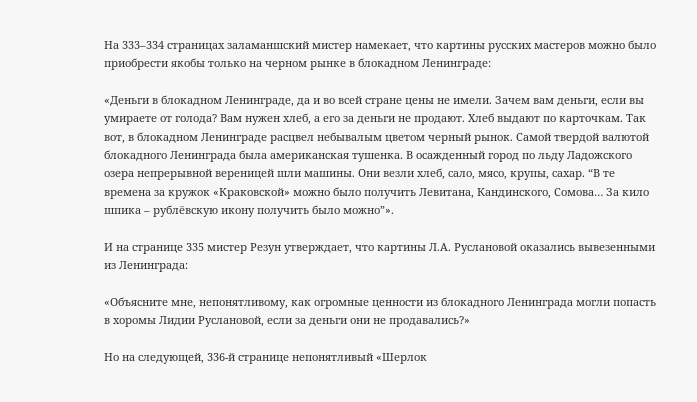На 333–334 страницах заламаншский мистер намекает, что картины русских мастеров можно было приобрести якобы только на черном рынке в блокадном Ленинграде:

«Деньги в блокадном Ленинграде, да и во всей стране цены не имели. Зачем вам деньги, если вы умираете от голода? Вам нужен хлеб, а его за деньги не продают. Хлеб выдают по карточкам. Так вот, в блокадном Ленинграде расцвел небывалым цветом черный рынок. Самой твердой валютой блокадного Ленинграда была американская тушенка. В осажденный город по льду Ладожского озера непрерывной вереницей шли машины. Они везли хлеб, сало, мясо, крупы, сахар. “В те времена за кружок «Краковской» можно было получить Левитана, Кандинского, Сомова… За кило шпика – рублёвскую икону получить было можно”».

И на странице 335 мистер Резун утверждает, что картины Л.А. Руслановой оказались вывезенными из Ленинграда:

«Объясните мне, непонятливому, как огромные ценности из блокадного Ленинграда могли попасть в хоромы Лидии Руслановой, если за деньги они не продавались?»

Но на следующей, 336-й странице непонятливый «Шерлок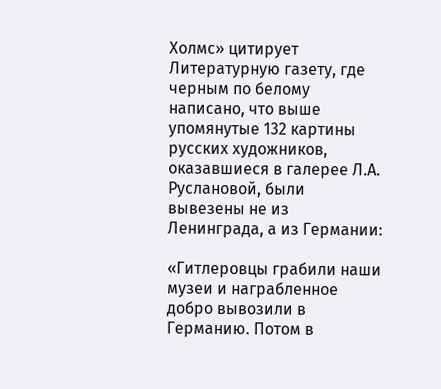Холмс» цитирует Литературную газету, где черным по белому написано, что выше упомянутые 132 картины русских художников, оказавшиеся в галерее Л.А. Руслановой, были вывезены не из Ленинграда, а из Германии:

«Гитлеровцы грабили наши музеи и награбленное добро вывозили в Германию. Потом в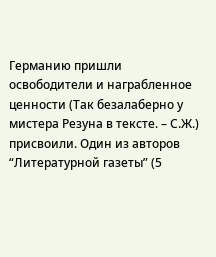Германию пришли освободители и награбленное ценности (Так безалаберно у мистера Резуна в тексте. – С.Ж.) присвоили. Один из авторов “Литературной газеты” (5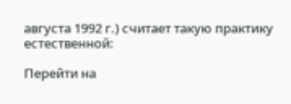августа 1992 г.) считает такую практику естественной:

Перейти на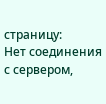страницу:
Нет соединения с сервером,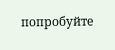попробуйте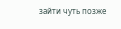зайти чуть позже